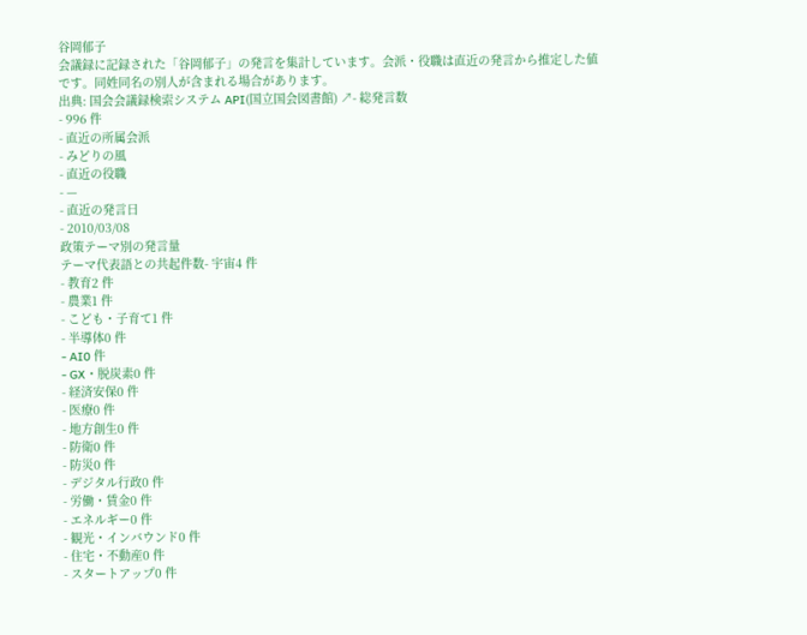谷岡郁子
会議録に記録された「谷岡郁子」の発言を集計しています。会派・役職は直近の発言から推定した値です。同姓同名の別人が含まれる場合があります。
出典: 国会会議録検索システム API(国立国会図書館) ↗- 総発言数
- 996 件
- 直近の所属会派
- みどりの風
- 直近の役職
- —
- 直近の発言日
- 2010/03/08
政策テーマ別の発言量
テーマ代表語との共起件数- 宇宙4 件
- 教育2 件
- 農業1 件
- こども・子育て1 件
- 半導体0 件
- AI0 件
- GX・脱炭素0 件
- 経済安保0 件
- 医療0 件
- 地方創生0 件
- 防衛0 件
- 防災0 件
- デジタル行政0 件
- 労働・賃金0 件
- エネルギー0 件
- 観光・インバウンド0 件
- 住宅・不動産0 件
- スタートアップ0 件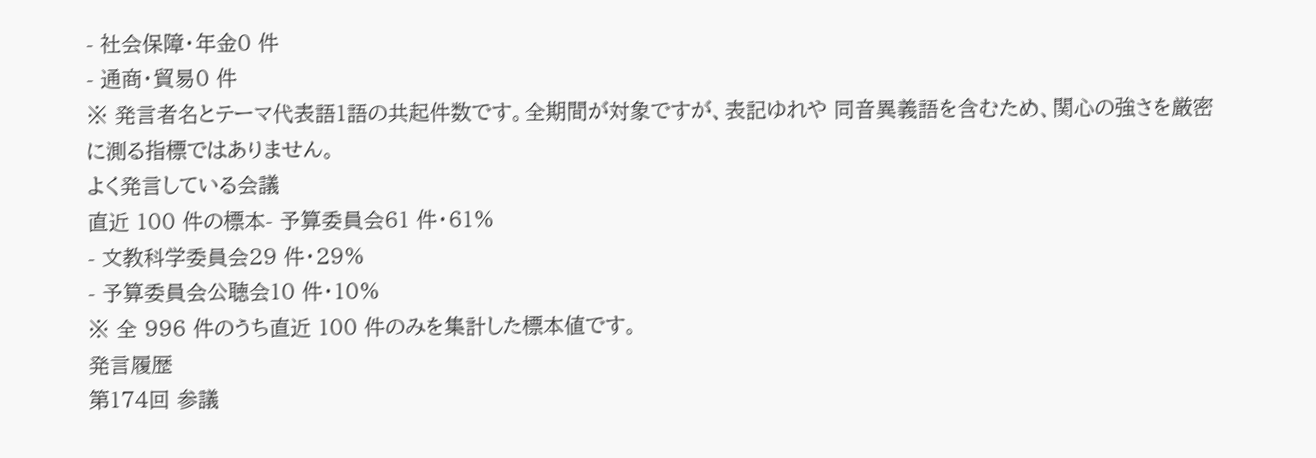- 社会保障・年金0 件
- 通商・貿易0 件
※ 発言者名とテーマ代表語1語の共起件数です。全期間が対象ですが、表記ゆれや 同音異義語を含むため、関心の強さを厳密に測る指標ではありません。
よく発言している会議
直近 100 件の標本- 予算委員会61 件・61%
- 文教科学委員会29 件・29%
- 予算委員会公聴会10 件・10%
※ 全 996 件のうち直近 100 件のみを集計した標本値です。
発言履歴
第174回 参議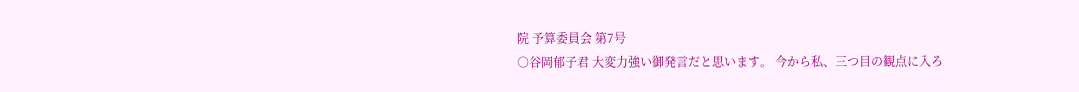院 予算委員会 第7号
○谷岡郁子君 大変力強い御発言だと思います。 今から私、三つ目の観点に入ろ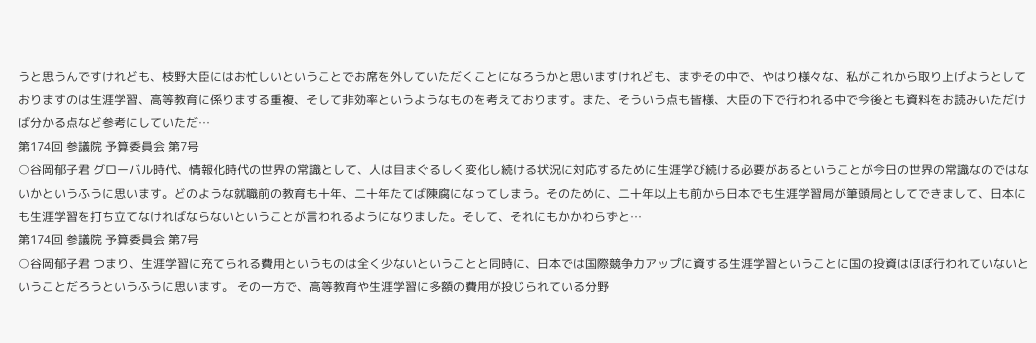うと思うんですけれども、枝野大臣にはお忙しいということでお席を外していただくことになろうかと思いますけれども、まずその中で、やはり様々な、私がこれから取り上げようとしておりますのは生涯学習、高等教育に係りまする重複、そして非効率というようなものを考えております。また、そういう点も皆様、大臣の下で行われる中で今後とも資料をお読みいただけば分かる点など参考にしていただ…
第174回 参議院 予算委員会 第7号
○谷岡郁子君 グローバル時代、情報化時代の世界の常識として、人は目まぐるしく変化し続ける状況に対応するために生涯学び続ける必要があるということが今日の世界の常識なのではないかというふうに思います。どのような就職前の教育も十年、二十年たてば陳腐になってしまう。そのために、二十年以上も前から日本でも生涯学習局が筆頭局としてできまして、日本にも生涯学習を打ち立てなければならないということが言われるようになりました。そして、それにもかかわらずと…
第174回 参議院 予算委員会 第7号
○谷岡郁子君 つまり、生涯学習に充てられる費用というものは全く少ないということと同時に、日本では国際競争力アップに資する生涯学習ということに国の投資はほぼ行われていないということだろうというふうに思います。 その一方で、高等教育や生涯学習に多額の費用が投じられている分野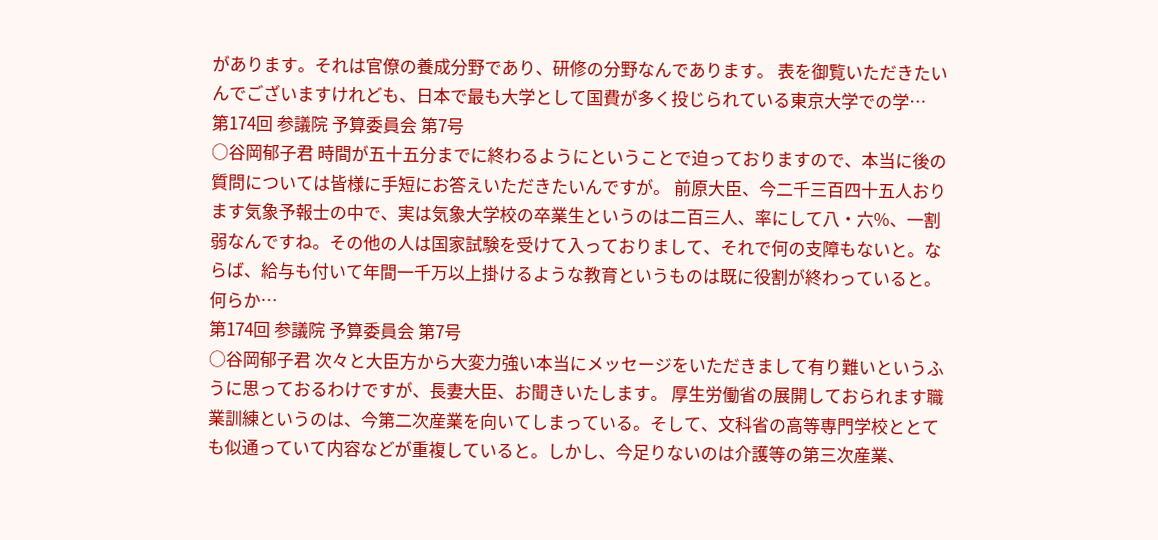があります。それは官僚の養成分野であり、研修の分野なんであります。 表を御覧いただきたいんでございますけれども、日本で最も大学として国費が多く投じられている東京大学での学…
第174回 参議院 予算委員会 第7号
○谷岡郁子君 時間が五十五分までに終わるようにということで迫っておりますので、本当に後の質問については皆様に手短にお答えいただきたいんですが。 前原大臣、今二千三百四十五人おります気象予報士の中で、実は気象大学校の卒業生というのは二百三人、率にして八・六%、一割弱なんですね。その他の人は国家試験を受けて入っておりまして、それで何の支障もないと。ならば、給与も付いて年間一千万以上掛けるような教育というものは既に役割が終わっていると。何らか…
第174回 参議院 予算委員会 第7号
○谷岡郁子君 次々と大臣方から大変力強い本当にメッセージをいただきまして有り難いというふうに思っておるわけですが、長妻大臣、お聞きいたします。 厚生労働省の展開しておられます職業訓練というのは、今第二次産業を向いてしまっている。そして、文科省の高等専門学校ととても似通っていて内容などが重複していると。しかし、今足りないのは介護等の第三次産業、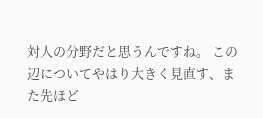対人の分野だと思うんですね。 この辺についてやはり大きく見直す、また先ほど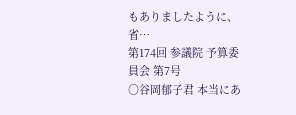もありましたように、省…
第174回 参議院 予算委員会 第7号
○谷岡郁子君 本当にあ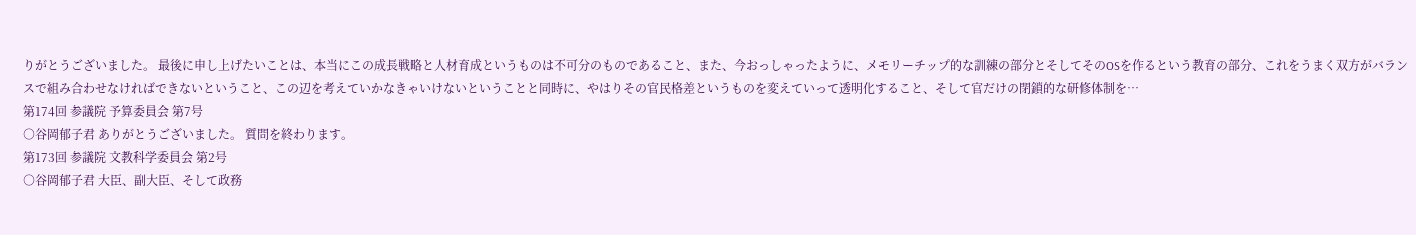りがとうございました。 最後に申し上げたいことは、本当にこの成長戦略と人材育成というものは不可分のものであること、また、今おっしゃったように、メモリーチップ的な訓練の部分とそしてそのOSを作るという教育の部分、これをうまく双方がバランスで組み合わせなければできないということ、この辺を考えていかなきゃいけないということと同時に、やはりその官民格差というものを変えていって透明化すること、そして官だけの閉鎖的な研修体制を…
第174回 参議院 予算委員会 第7号
○谷岡郁子君 ありがとうございました。 質問を終わります。
第173回 参議院 文教科学委員会 第2号
○谷岡郁子君 大臣、副大臣、そして政務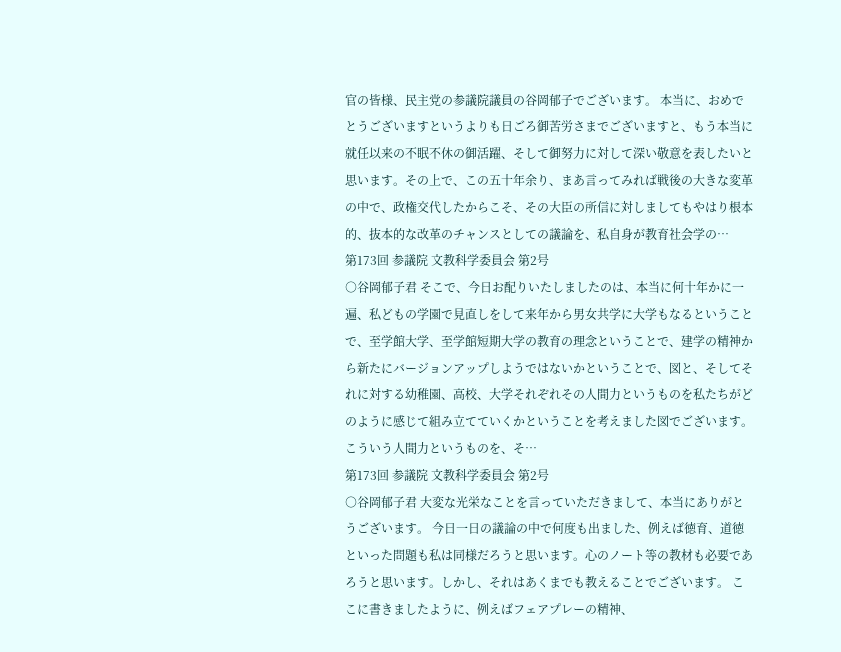官の皆様、民主党の参議院議員の谷岡郁子でございます。 本当に、おめでとうございますというよりも日ごろ御苦労さまでございますと、もう本当に就任以来の不眠不休の御活躍、そして御努力に対して深い敬意を表したいと思います。その上で、この五十年余り、まあ言ってみれば戦後の大きな変革の中で、政権交代したからこそ、その大臣の所信に対しましてもやはり根本的、抜本的な改革のチャンスとしての議論を、私自身が教育社会学の…
第173回 参議院 文教科学委員会 第2号
○谷岡郁子君 そこで、今日お配りいたしましたのは、本当に何十年かに一遍、私どもの学園で見直しをして来年から男女共学に大学もなるということで、至学館大学、至学館短期大学の教育の理念ということで、建学の精神から新たにバージョンアップしようではないかということで、図と、そしてそれに対する幼稚園、高校、大学それぞれその人間力というものを私たちがどのように感じて組み立てていくかということを考えました図でございます。 こういう人間力というものを、そ…
第173回 参議院 文教科学委員会 第2号
○谷岡郁子君 大変な光栄なことを言っていただきまして、本当にありがとうございます。 今日一日の議論の中で何度も出ました、例えば徳育、道徳といった問題も私は同様だろうと思います。心のノート等の教材も必要であろうと思います。しかし、それはあくまでも教えることでございます。 ここに書きましたように、例えばフェアプレーの精神、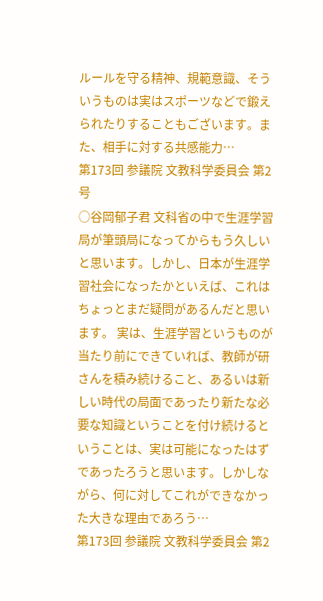ルールを守る精神、規範意識、そういうものは実はスポーツなどで鍛えられたりすることもございます。また、相手に対する共感能力…
第173回 参議院 文教科学委員会 第2号
○谷岡郁子君 文科省の中で生涯学習局が筆頭局になってからもう久しいと思います。しかし、日本が生涯学習社会になったかといえば、これはちょっとまだ疑問があるんだと思います。 実は、生涯学習というものが当たり前にできていれば、教師が研さんを積み続けること、あるいは新しい時代の局面であったり新たな必要な知識ということを付け続けるということは、実は可能になったはずであったろうと思います。しかしながら、何に対してこれができなかった大きな理由であろう…
第173回 参議院 文教科学委員会 第2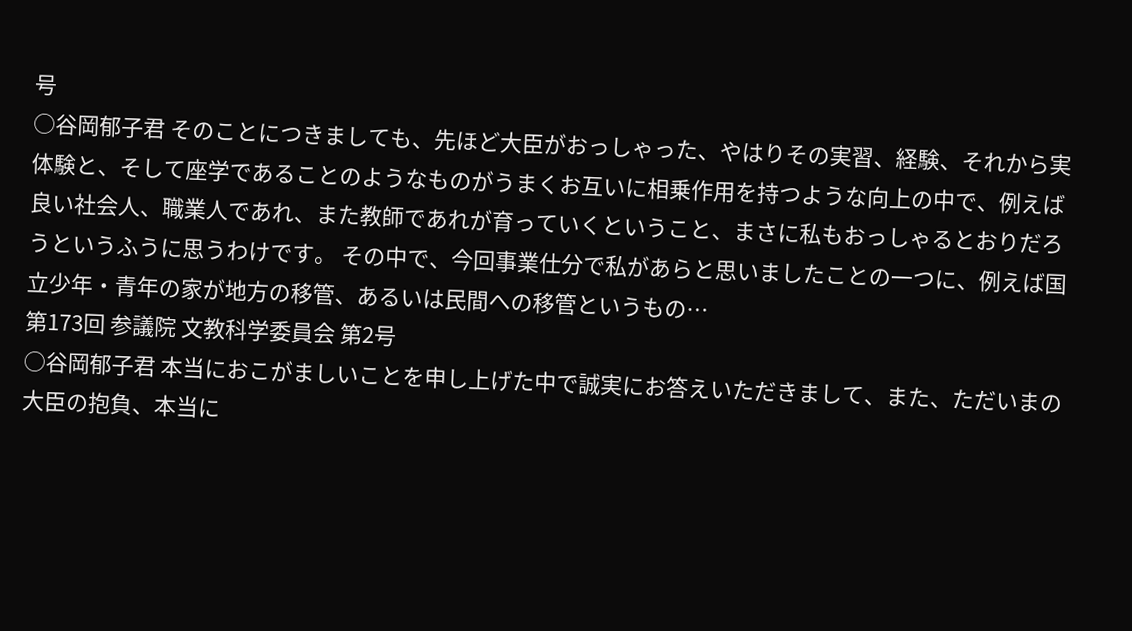号
○谷岡郁子君 そのことにつきましても、先ほど大臣がおっしゃった、やはりその実習、経験、それから実体験と、そして座学であることのようなものがうまくお互いに相乗作用を持つような向上の中で、例えば良い社会人、職業人であれ、また教師であれが育っていくということ、まさに私もおっしゃるとおりだろうというふうに思うわけです。 その中で、今回事業仕分で私があらと思いましたことの一つに、例えば国立少年・青年の家が地方の移管、あるいは民間への移管というもの…
第173回 参議院 文教科学委員会 第2号
○谷岡郁子君 本当におこがましいことを申し上げた中で誠実にお答えいただきまして、また、ただいまの大臣の抱負、本当に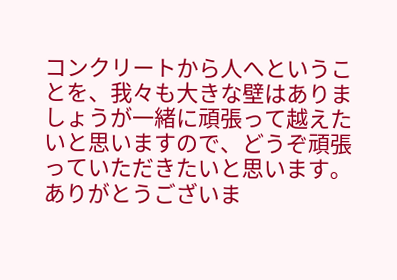コンクリートから人へということを、我々も大きな壁はありましょうが一緒に頑張って越えたいと思いますので、どうぞ頑張っていただきたいと思います。 ありがとうございま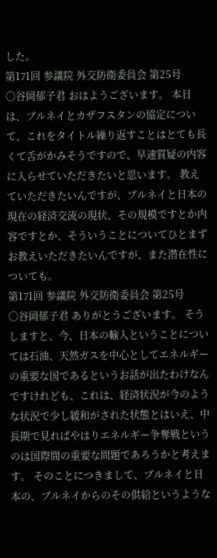した。
第171回 参議院 外交防衛委員会 第25号
○谷岡郁子君 おはようございます。 本日は、ブルネイとカザフスタンの協定について、これをタイトル繰り返すことはとても長くて舌がかみそうですので、早速質疑の内容に入らせていただきたいと思います。 教えていただきたいんですが、ブルネイと日本の現在の経済交流の現状、その規模ですとか内容ですとか、そういうことについてひとまずお教えいただきたいんですが、また潜在性についても。
第171回 参議院 外交防衛委員会 第25号
○谷岡郁子君 ありがとうございます。 そうしますと、今、日本の輸入ということについては石油、天然ガスを中心としてエネルギーの重要な国であるというお話が出たわけなんですけれども、これは、経済状況が今のような状況で少し緩和がされた状態とはいえ、中長期で見ればやはりエネルギー争奪戦というのは国際間の重要な問題であろうかと考えます。 そのことにつきまして、ブルネイと日本の、ブルネイからのその供給というような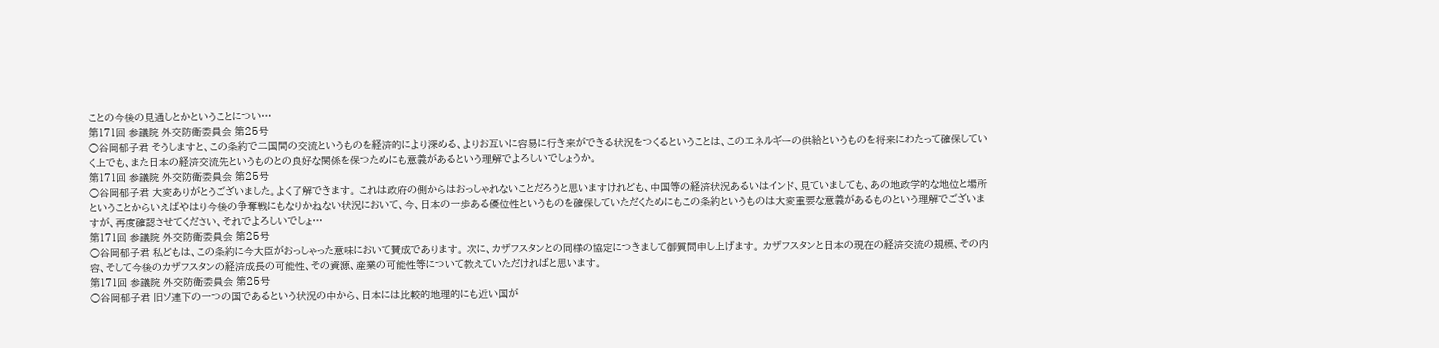ことの今後の見通しとかということについ…
第171回 参議院 外交防衛委員会 第25号
○谷岡郁子君 そうしますと、この条約で二国間の交流というものを経済的により深める、よりお互いに容易に行き来ができる状況をつくるということは、このエネルギーの供給というものを将来にわたって確保していく上でも、また日本の経済交流先というものとの良好な関係を保つためにも意義があるという理解でよろしいでしょうか。
第171回 参議院 外交防衛委員会 第25号
○谷岡郁子君 大変ありがとうございました。よく了解できます。 これは政府の側からはおっしゃれないことだろうと思いますけれども、中国等の経済状況あるいはインド、見ていましても、あの地政学的な地位と場所ということからいえばやはり今後の争奪戦にもなりかねない状況において、今、日本の一歩ある優位性というものを確保していただくためにもこの条約というものは大変重要な意義があるものという理解でございますが、再度確認させてください、それでよろしいでしょ…
第171回 参議院 外交防衛委員会 第25号
○谷岡郁子君 私どもは、この条約に今大臣がおっしゃった意味において賛成であります。 次に、カザフスタンとの同様の協定につきまして御質問申し上げます。 カザフスタンと日本の現在の経済交流の規模、その内容、そして今後のカザフスタンの経済成長の可能性、その資源、産業の可能性等について教えていただければと思います。
第171回 参議院 外交防衛委員会 第25号
○谷岡郁子君 旧ソ連下の一つの国であるという状況の中から、日本には比較的地理的にも近い国が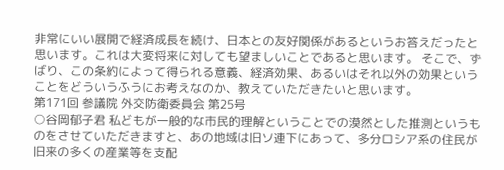非常にいい展開で経済成長を続け、日本との友好関係があるというお答えだったと思います。これは大変将来に対しても望ましいことであると思います。 そこで、ずばり、この条約によって得られる意義、経済効果、あるいはそれ以外の効果ということをどういうふうにお考えなのか、教えていただきたいと思います。
第171回 参議院 外交防衛委員会 第25号
○谷岡郁子君 私どもが一般的な市民的理解ということでの漠然とした推測というものをさせていただきますと、あの地域は旧ソ連下にあって、多分ロシア系の住民が旧来の多くの産業等を支配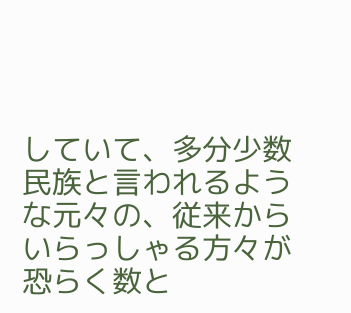していて、多分少数民族と言われるような元々の、従来からいらっしゃる方々が恐らく数と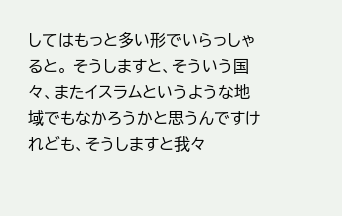してはもっと多い形でいらっしゃると。 そうしますと、そういう国々、またイスラムというような地域でもなかろうかと思うんですけれども、そうしますと我々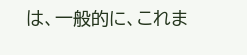は、一般的に、これま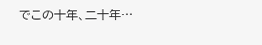でこの十年、二十年…